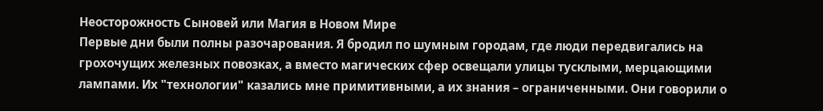Неосторожность Сыновей или Магия в Новом Мире
Первые дни были полны разочарования. Я бродил по шумным городам, где люди передвигались на грохочущих железных повозках, а вместо магических сфер освещали улицы тусклыми, мерцающими лампами. Их "технологии" казались мне примитивными, а их знания – ограниченными. Они говорили о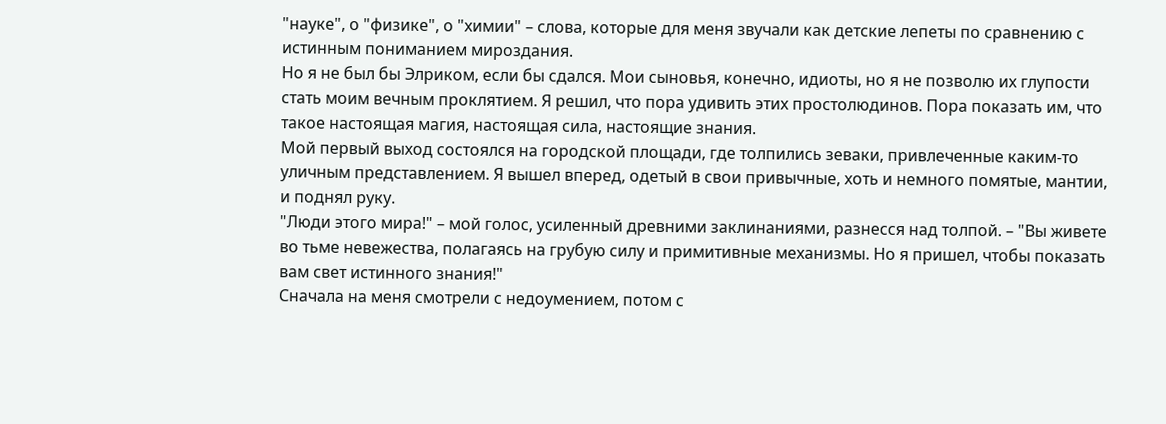"науке", о "физике", о "химии" – слова, которые для меня звучали как детские лепеты по сравнению с истинным пониманием мироздания.
Но я не был бы Элриком, если бы сдался. Мои сыновья, конечно, идиоты, но я не позволю их глупости стать моим вечным проклятием. Я решил, что пора удивить этих простолюдинов. Пора показать им, что такое настоящая магия, настоящая сила, настоящие знания.
Мой первый выход состоялся на городской площади, где толпились зеваки, привлеченные каким-то уличным представлением. Я вышел вперед, одетый в свои привычные, хоть и немного помятые, мантии, и поднял руку.
"Люди этого мира!" – мой голос, усиленный древними заклинаниями, разнесся над толпой. – "Вы живете во тьме невежества, полагаясь на грубую силу и примитивные механизмы. Но я пришел, чтобы показать вам свет истинного знания!"
Сначала на меня смотрели с недоумением, потом с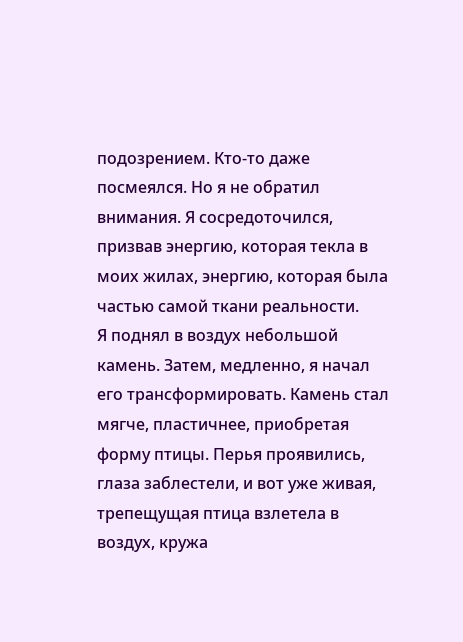подозрением. Кто-то даже посмеялся. Но я не обратил внимания. Я сосредоточился, призвав энергию, которая текла в моих жилах, энергию, которая была частью самой ткани реальности.
Я поднял в воздух небольшой камень. Затем, медленно, я начал его трансформировать. Камень стал мягче, пластичнее, приобретая форму птицы. Перья проявились, глаза заблестели, и вот уже живая, трепещущая птица взлетела в воздух, кружа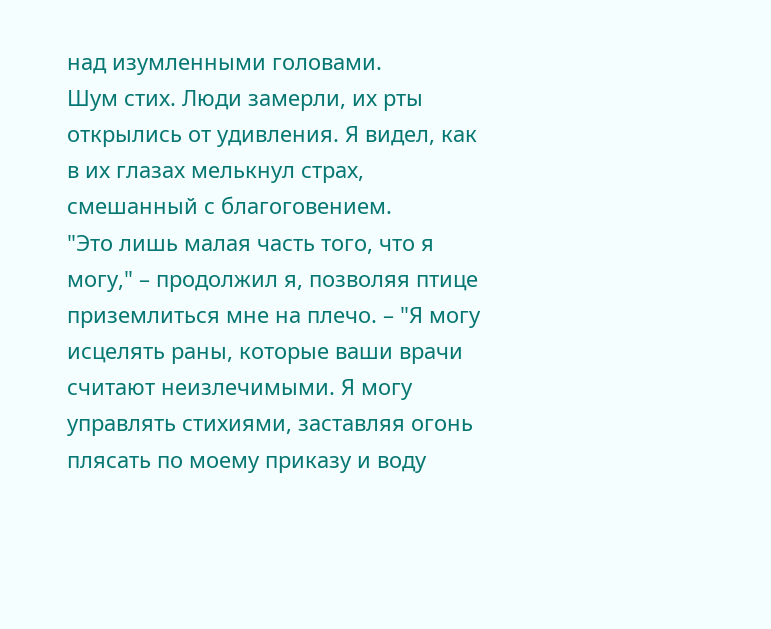над изумленными головами.
Шум стих. Люди замерли, их рты открылись от удивления. Я видел, как в их глазах мелькнул страх, смешанный с благоговением.
"Это лишь малая часть того, что я могу," – продолжил я, позволяя птице приземлиться мне на плечо. – "Я могу исцелять раны, которые ваши врачи считают неизлечимыми. Я могу управлять стихиями, заставляя огонь плясать по моему приказу и воду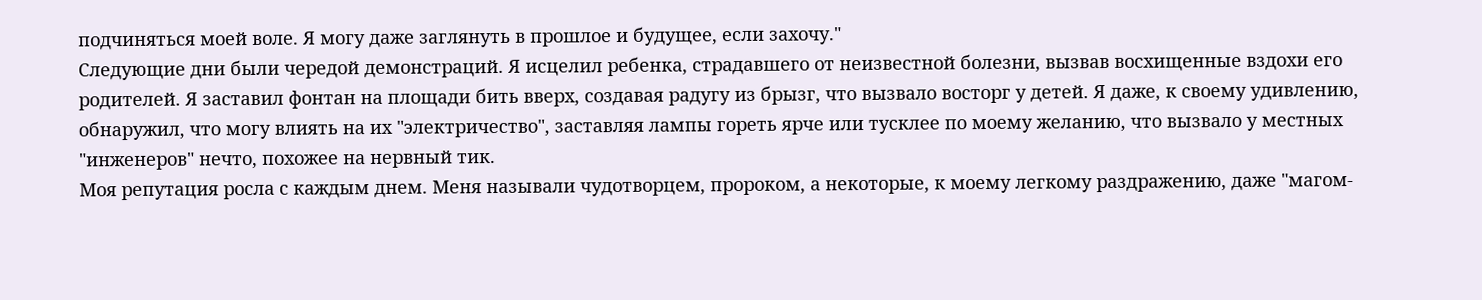подчиняться моей воле. Я могу даже заглянуть в прошлое и будущее, если захочу."
Следующие дни были чередой демонстраций. Я исцелил ребенка, страдавшего от неизвестной болезни, вызвав восхищенные вздохи его родителей. Я заставил фонтан на площади бить вверх, создавая радугу из брызг, что вызвало восторг у детей. Я даже, к своему удивлению, обнаружил, что могу влиять на их "электричество", заставляя лампы гореть ярче или тусклее по моему желанию, что вызвало у местных "инженеров" нечто, похожее на нервный тик.
Моя репутация росла с каждым днем. Меня называли чудотворцем, пророком, а некоторые, к моему легкому раздражению, даже "магом-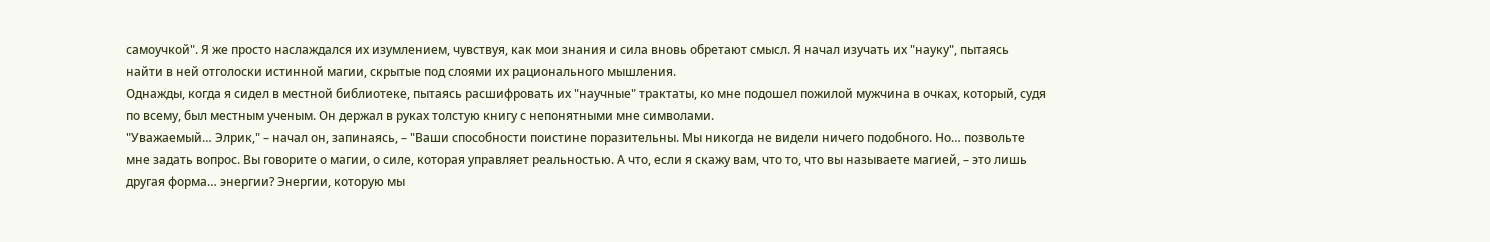самоучкой". Я же просто наслаждался их изумлением, чувствуя, как мои знания и сила вновь обретают смысл. Я начал изучать их "науку", пытаясь найти в ней отголоски истинной магии, скрытые под слоями их рационального мышления.
Однажды, когда я сидел в местной библиотеке, пытаясь расшифровать их "научные" трактаты, ко мне подошел пожилой мужчина в очках, который, судя по всему, был местным ученым. Он держал в руках толстую книгу с непонятными мне символами.
"Уважаемый… Элрик," – начал он, запинаясь, – "Ваши способности поистине поразительны. Мы никогда не видели ничего подобного. Но… позвольте мне задать вопрос. Вы говорите о магии, о силе, которая управляет реальностью. А что, если я скажу вам, что то, что вы называете магией, – это лишь другая форма… энергии? Энергии, которую мы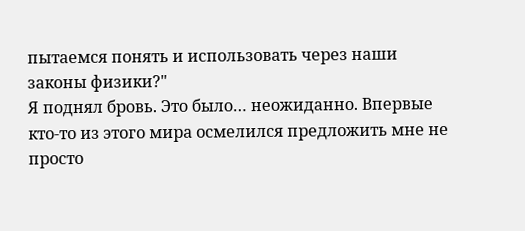пытаемся понять и использовать через наши законы физики?"
Я поднял бровь. Это было… неожиданно. Впервые кто-то из этого мира осмелился предложить мне не просто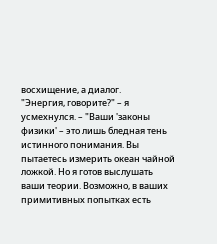восхищение, а диалог.
"Энергия, говорите?" – я усмехнулся. – "Ваши 'законы физики' – это лишь бледная тень истинного понимания. Вы пытаетесь измерить океан чайной ложкой. Но я готов выслушать ваши теории. Возможно, в ваших примитивных попытках есть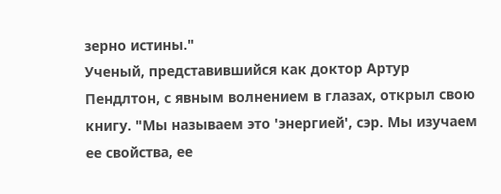зерно истины."
Ученый, представившийся как доктор Артур Пендлтон, с явным волнением в глазах, открыл свою книгу. "Мы называем это 'энергией', сэр. Мы изучаем ее свойства, ее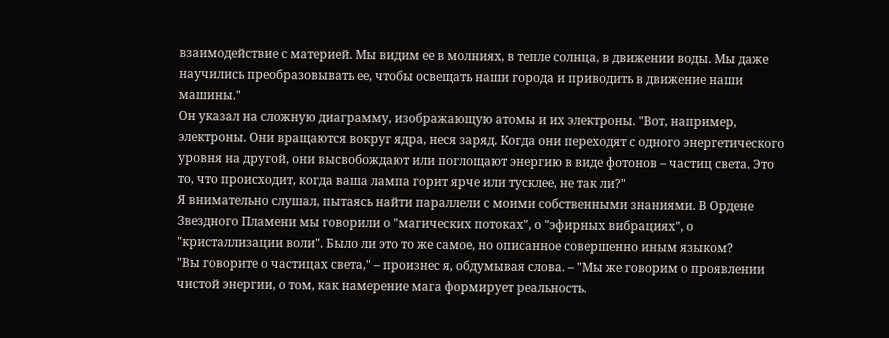взаимодействие с материей. Мы видим ее в молниях, в тепле солнца, в движении воды. Мы даже научились преобразовывать ее, чтобы освещать наши города и приводить в движение наши машины."
Он указал на сложную диаграмму, изображающую атомы и их электроны. "Вот, например, электроны. Они вращаются вокруг ядра, неся заряд. Когда они переходят с одного энергетического уровня на другой, они высвобождают или поглощают энергию в виде фотонов – частиц света. Это то, что происходит, когда ваша лампа горит ярче или тусклее, не так ли?"
Я внимательно слушал, пытаясь найти параллели с моими собственными знаниями. В Ордене Звездного Пламени мы говорили о "магических потоках", о "эфирных вибрациях", о "кристаллизации воли". Было ли это то же самое, но описанное совершенно иным языком?
"Вы говорите о частицах света," – произнес я, обдумывая слова. – "Мы же говорим о проявлении чистой энергии, о том, как намерение мага формирует реальность.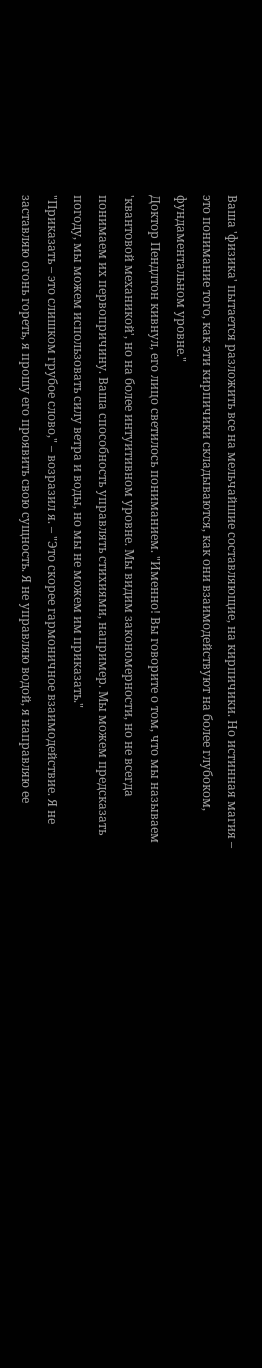Ваша 'физика' пытается разложить все на мельчайшие составляющие, на кирпичики. Но истинная магия – это понимание того, как эти кирпичики складываются, как они взаимодействуют на более глубоком, фундаментальном уровне."
Доктор Пендлтон кивнул, его лицо светилось пониманием. "Именно! Вы говорите о том, что мы называем 'квантовой механикой', но на более интуитивном уровне. Мы видим закономерности, но не всегда понимаем их первопричину. Ваша способность управлять стихиями, например. Мы можем предсказать погоду, мы можем использовать силу ветра и воды, но мы не можем им приказать."
"Приказать – это слишком грубое слово," – возразил я. – "Это скорее гармоничное взаимодействие. Я не заставляю огонь гореть, я прошу его проявить свою сущность. Я не управляю водой, я направляю ее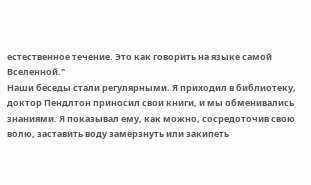естественное течение. Это как говорить на языке самой Вселенной."
Наши беседы стали регулярными. Я приходил в библиотеку, доктор Пендлтон приносил свои книги, и мы обменивались знаниями. Я показывал ему, как можно, сосредоточив свою волю, заставить воду замерзнуть или закипеть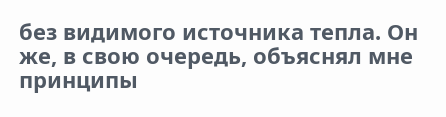без видимого источника тепла. Он же, в свою очередь, объяснял мне принципы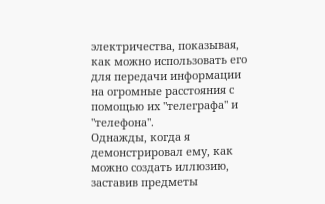электричества, показывая, как можно использовать его для передачи информации на огромные расстояния с помощью их "телеграфа" и "телефона".
Однажды, когда я демонстрировал ему, как можно создать иллюзию, заставив предметы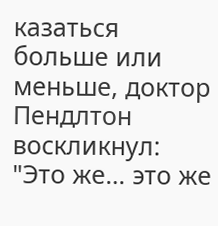казаться больше или меньше, доктор Пендлтон воскликнул: "Это же… это же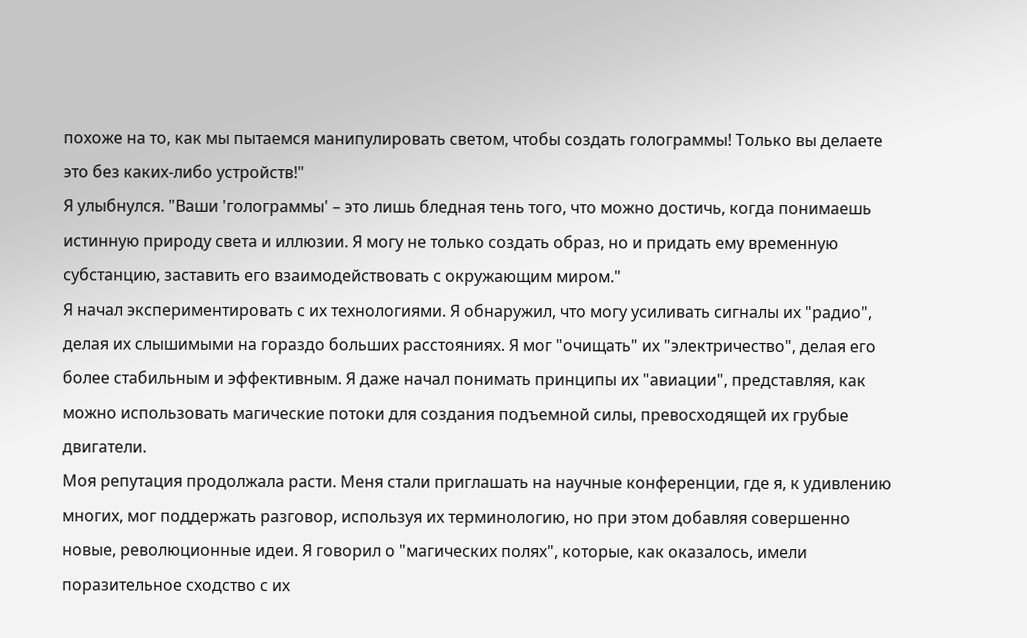похоже на то, как мы пытаемся манипулировать светом, чтобы создать голограммы! Только вы делаете это без каких-либо устройств!"
Я улыбнулся. "Ваши 'голограммы' – это лишь бледная тень того, что можно достичь, когда понимаешь истинную природу света и иллюзии. Я могу не только создать образ, но и придать ему временную субстанцию, заставить его взаимодействовать с окружающим миром."
Я начал экспериментировать с их технологиями. Я обнаружил, что могу усиливать сигналы их "радио", делая их слышимыми на гораздо больших расстояниях. Я мог "очищать" их "электричество", делая его более стабильным и эффективным. Я даже начал понимать принципы их "авиации", представляя, как можно использовать магические потоки для создания подъемной силы, превосходящей их грубые двигатели.
Моя репутация продолжала расти. Меня стали приглашать на научные конференции, где я, к удивлению многих, мог поддержать разговор, используя их терминологию, но при этом добавляя совершенно новые, революционные идеи. Я говорил о "магических полях", которые, как оказалось, имели поразительное сходство с их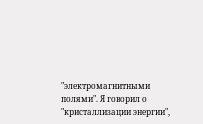"электромагнитными полями". Я говорил о "кристаллизации энергии",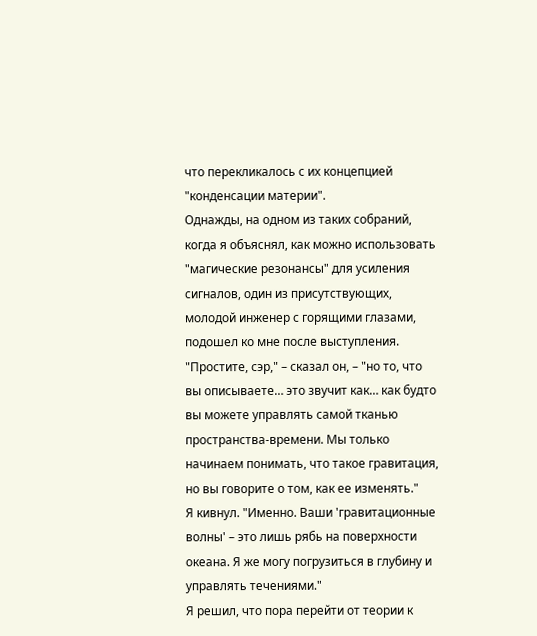что перекликалось с их концепцией "конденсации материи".
Однажды, на одном из таких собраний, когда я объяснял, как можно использовать "магические резонансы" для усиления сигналов, один из присутствующих, молодой инженер с горящими глазами, подошел ко мне после выступления.
"Простите, сэр," – сказал он, – "но то, что вы описываете… это звучит как… как будто вы можете управлять самой тканью пространства-времени. Мы только начинаем понимать, что такое гравитация, но вы говорите о том, как ее изменять."
Я кивнул. "Именно. Ваши 'гравитационные волны' – это лишь рябь на поверхности океана. Я же могу погрузиться в глубину и управлять течениями."
Я решил, что пора перейти от теории к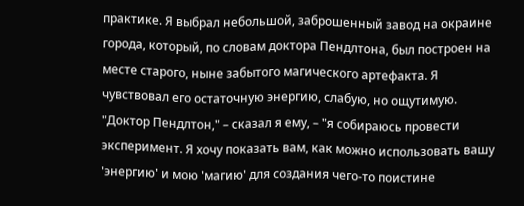практике. Я выбрал небольшой, заброшенный завод на окраине города, который, по словам доктора Пендлтона, был построен на месте старого, ныне забытого магического артефакта. Я чувствовал его остаточную энергию, слабую, но ощутимую.
"Доктор Пендлтон," – сказал я ему, – "я собираюсь провести эксперимент. Я хочу показать вам, как можно использовать вашу 'энергию' и мою 'магию' для создания чего-то поистине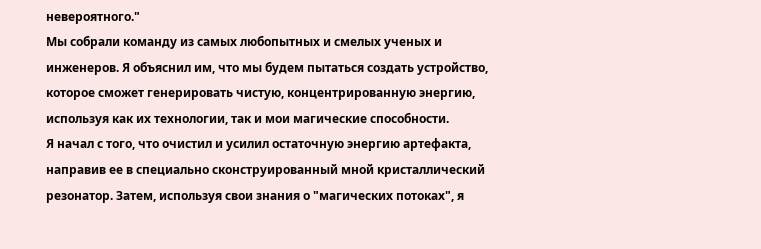невероятного."
Мы собрали команду из самых любопытных и смелых ученых и инженеров. Я объяснил им, что мы будем пытаться создать устройство, которое сможет генерировать чистую, концентрированную энергию, используя как их технологии, так и мои магические способности.
Я начал с того, что очистил и усилил остаточную энергию артефакта, направив ее в специально сконструированный мной кристаллический резонатор. Затем, используя свои знания о "магических потоках", я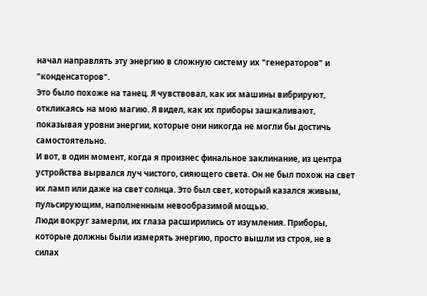начал направлять эту энергию в сложную систему их "генераторов" и "конденсаторов".
Это было похоже на танец. Я чувствовал, как их машины вибрируют, откликаясь на мою магию. Я видел, как их приборы зашкаливают, показывая уровни энергии, которые они никогда не могли бы достичь самостоятельно.
И вот, в один момент, когда я произнес финальное заклинание, из центра устройства вырвался луч чистого, сияющего света. Он не был похож на свет их ламп или даже на свет солнца. Это был свет, который казался живым, пульсирующим, наполненным невообразимой мощью.
Люди вокруг замерли, их глаза расширились от изумления. Приборы, которые должны были измерять энергию, просто вышли из строя, не в силах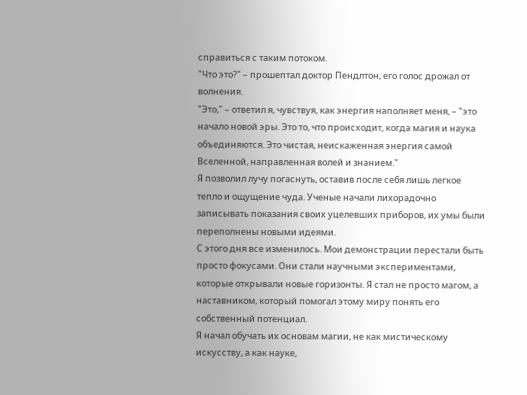справиться с таким потоком.
"Что это?" – прошептал доктор Пендлтон, его голос дрожал от волнения.
"Это," – ответил я, чувствуя, как энергия наполняет меня, – "это начало новой эры. Это то, что происходит, когда магия и наука объединяются. Это чистая, неискаженная энергия самой Вселенной, направленная волей и знанием."
Я позволил лучу погаснуть, оставив после себя лишь легкое тепло и ощущение чуда. Ученые начали лихорадочно записывать показания своих уцелевших приборов, их умы были переполнены новыми идеями.
С этого дня все изменилось. Мои демонстрации перестали быть просто фокусами. Они стали научными экспериментами, которые открывали новые горизонты. Я стал не просто магом, а наставником, который помогал этому миру понять его собственный потенциал.
Я начал обучать их основам магии, не как мистическому искусству, а как науке,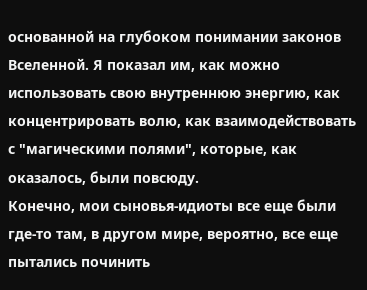основанной на глубоком понимании законов Вселенной. Я показал им, как можно использовать свою внутреннюю энергию, как концентрировать волю, как взаимодействовать с "магическими полями", которые, как оказалось, были повсюду.
Конечно, мои сыновья-идиоты все еще были где-то там, в другом мире, вероятно, все еще пытались починить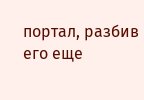портал, разбив его еще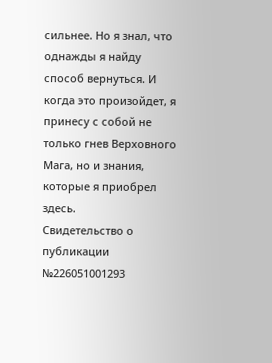сильнее. Но я знал, что однажды я найду способ вернуться. И когда это произойдет, я принесу с собой не только гнев Верховного Мага, но и знания, которые я приобрел здесь.
Свидетельство о публикации №226051001293